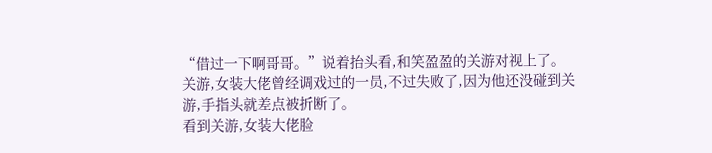“借过一下啊哥哥。”说着抬头看,和笑盈盈的关游对视上了。
关游,女装大佬曾经调戏过的一员,不过失败了,因为他还没碰到关游,手指头就差点被折断了。
看到关游,女装大佬脸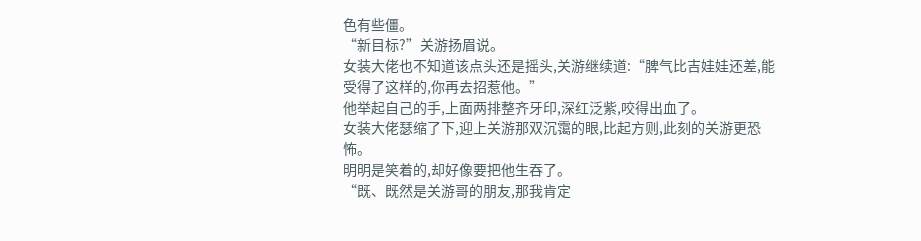色有些僵。
“新目标?”关游扬眉说。
女装大佬也不知道该点头还是摇头,关游继续道:“脾气比吉娃娃还差,能受得了这样的,你再去招惹他。”
他举起自己的手,上面两排整齐牙印,深红泛紫,咬得出血了。
女装大佬瑟缩了下,迎上关游那双沉霭的眼,比起方则,此刻的关游更恐怖。
明明是笑着的,却好像要把他生吞了。
“既、既然是关游哥的朋友,那我肯定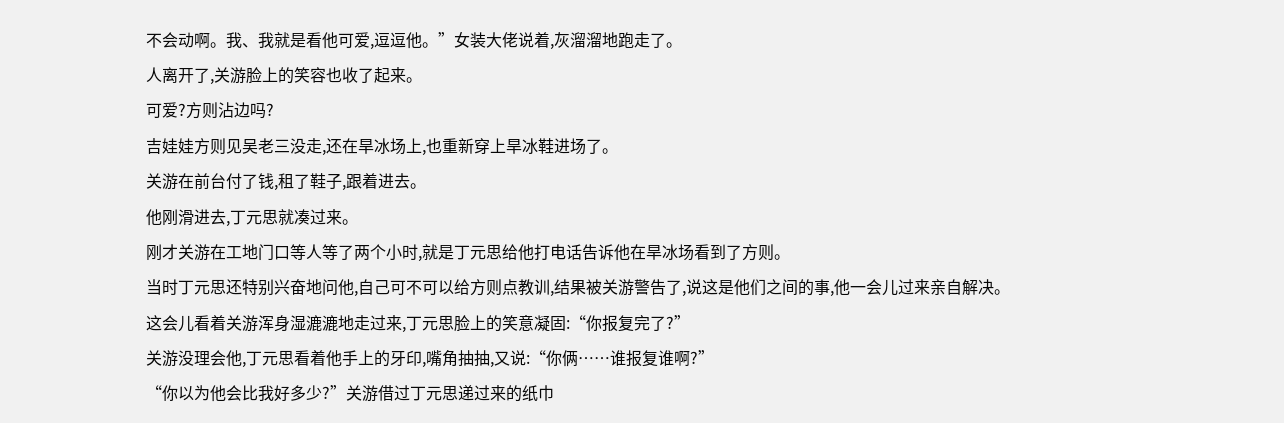不会动啊。我、我就是看他可爱,逗逗他。”女装大佬说着,灰溜溜地跑走了。
人离开了,关游脸上的笑容也收了起来。
可爱?方则沾边吗?
吉娃娃方则见吴老三没走,还在旱冰场上,也重新穿上旱冰鞋进场了。
关游在前台付了钱,租了鞋子,跟着进去。
他刚滑进去,丁元思就凑过来。
刚才关游在工地门口等人等了两个小时,就是丁元思给他打电话告诉他在旱冰场看到了方则。
当时丁元思还特别兴奋地问他,自己可不可以给方则点教训,结果被关游警告了,说这是他们之间的事,他一会儿过来亲自解决。
这会儿看着关游浑身湿漉漉地走过来,丁元思脸上的笑意凝固:“你报复完了?”
关游没理会他,丁元思看着他手上的牙印,嘴角抽抽,又说:“你俩……谁报复谁啊?”
“你以为他会比我好多少?”关游借过丁元思递过来的纸巾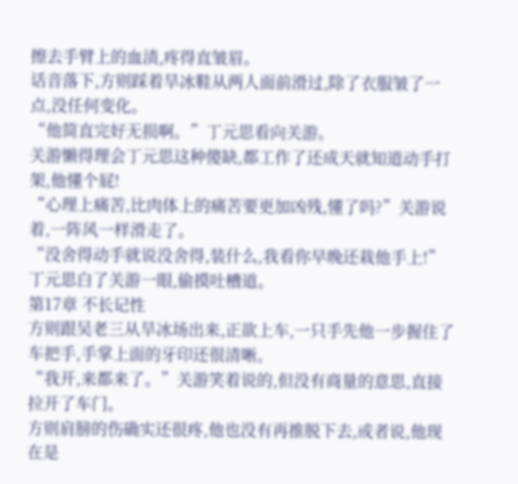擦去手臂上的血渍,疼得直皱眉。
话音落下,方则踩着旱冰鞋从两人面前滑过,除了衣服皱了一点,没任何变化。
“他简直完好无损啊。”丁元思看向关游。
关游懒得理会丁元思这种傻缺,都工作了还成天就知道动手打架,他懂个屁!
“心理上痛苦,比肉体上的痛苦要更加凶残,懂了吗?”关游说着,一阵风一样滑走了。
“没舍得动手就说没舍得,装什么,我看你早晚还栽他手上!”丁元思白了关游一眼,偷摸吐槽道。
第17章 不长记性
方则跟吴老三从旱冰场出来,正欲上车,一只手先他一步握住了车把手,手掌上面的牙印还很清晰。
“我开,来都来了。”关游笑着说的,但没有商量的意思,直接拉开了车门。
方则肩膀的伤确实还很疼,他也没有再推脱下去,或者说,他现在是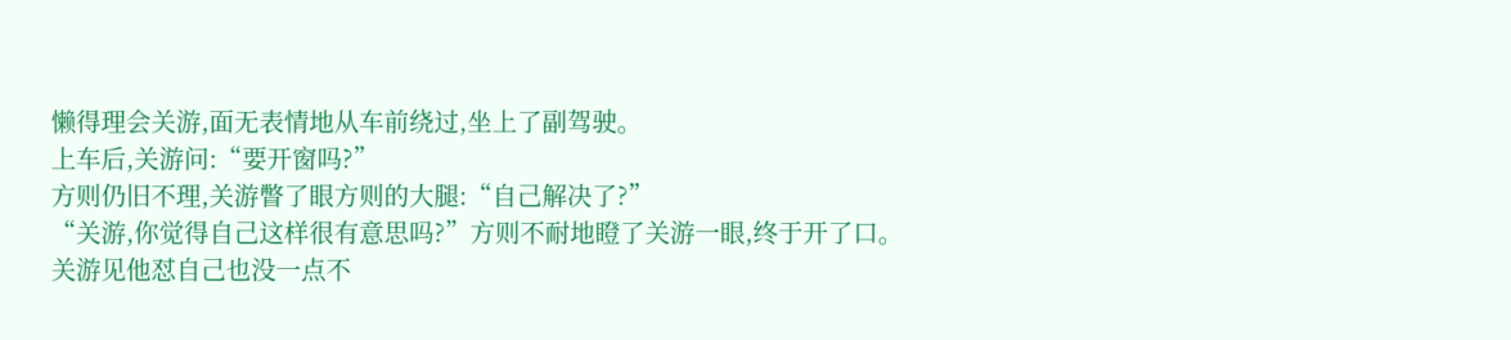懒得理会关游,面无表情地从车前绕过,坐上了副驾驶。
上车后,关游问:“要开窗吗?”
方则仍旧不理,关游瞥了眼方则的大腿:“自己解决了?”
“关游,你觉得自己这样很有意思吗?”方则不耐地瞪了关游一眼,终于开了口。
关游见他怼自己也没一点不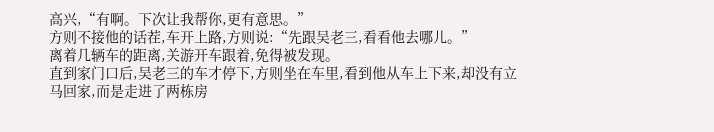高兴,“有啊。下次让我帮你,更有意思。”
方则不接他的话茬,车开上路,方则说:“先跟吴老三,看看他去哪儿。”
离着几辆车的距离,关游开车跟着,免得被发现。
直到家门口后,吴老三的车才停下,方则坐在车里,看到他从车上下来,却没有立马回家,而是走进了两栋房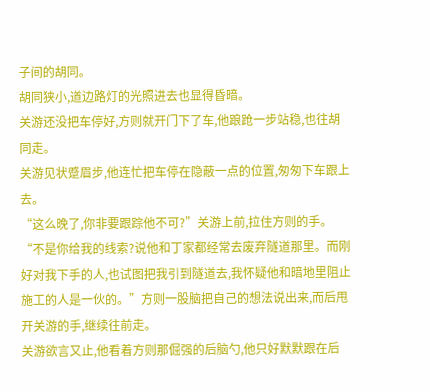子间的胡同。
胡同狭小,道边路灯的光照进去也显得昏暗。
关游还没把车停好,方则就开门下了车,他踉跄一步站稳,也往胡同走。
关游见状蹙眉步,他连忙把车停在隐蔽一点的位置,匆匆下车跟上去。
“这么晚了,你非要跟踪他不可?”关游上前,拉住方则的手。
“不是你给我的线索?说他和丁家都经常去废弃隧道那里。而刚好对我下手的人,也试图把我引到隧道去,我怀疑他和暗地里阻止施工的人是一伙的。”方则一股脑把自己的想法说出来,而后甩开关游的手,继续往前走。
关游欲言又止,他看着方则那倔强的后脑勺,他只好默默跟在后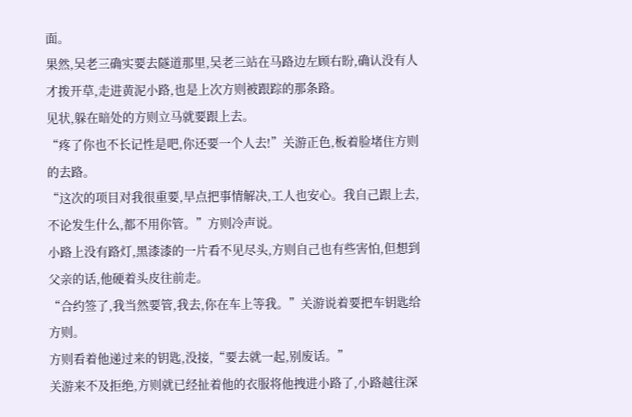面。
果然,吴老三确实要去隧道那里,吴老三站在马路边左顾右盼,确认没有人才拨开草,走进黄泥小路,也是上次方则被跟踪的那条路。
见状,躲在暗处的方则立马就要跟上去。
“疼了你也不长记性是吧,你还要一个人去!”关游正色,板着脸堵住方则的去路。
“这次的项目对我很重要,早点把事情解决,工人也安心。我自己跟上去,不论发生什么,都不用你管。”方则冷声说。
小路上没有路灯,黑漆漆的一片看不见尽头,方则自己也有些害怕,但想到父亲的话,他硬着头皮往前走。
“合约签了,我当然要管,我去,你在车上等我。”关游说着要把车钥匙给方则。
方则看着他递过来的钥匙,没接,“要去就一起,别废话。”
关游来不及拒绝,方则就已经扯着他的衣服将他拽进小路了,小路越往深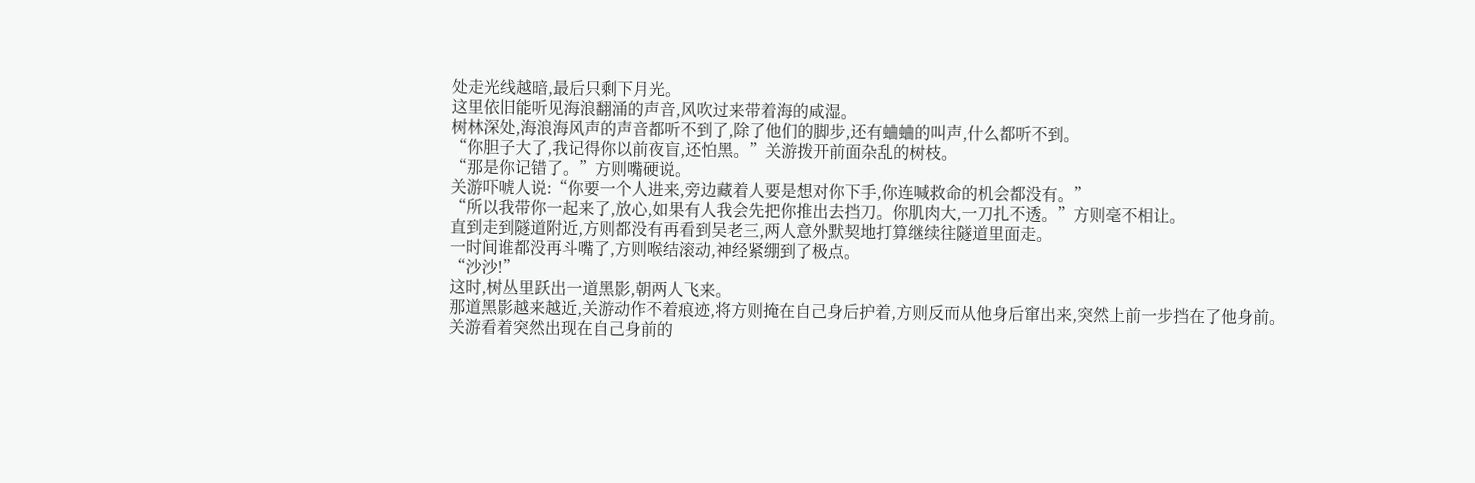处走光线越暗,最后只剩下月光。
这里依旧能听见海浪翻涌的声音,风吹过来带着海的咸湿。
树林深处,海浪海风声的声音都听不到了,除了他们的脚步,还有蛐蛐的叫声,什么都听不到。
“你胆子大了,我记得你以前夜盲,还怕黑。”关游拨开前面杂乱的树枝。
“那是你记错了。”方则嘴硬说。
关游吓唬人说:“你要一个人进来,旁边藏着人要是想对你下手,你连喊救命的机会都没有。”
“所以我带你一起来了,放心,如果有人我会先把你推出去挡刀。你肌肉大,一刀扎不透。”方则毫不相让。
直到走到隧道附近,方则都没有再看到吴老三,两人意外默契地打算继续往隧道里面走。
一时间谁都没再斗嘴了,方则喉结滚动,神经紧绷到了极点。
“沙沙!”
这时,树丛里跃出一道黑影,朝两人飞来。
那道黑影越来越近,关游动作不着痕迹,将方则掩在自己身后护着,方则反而从他身后窜出来,突然上前一步挡在了他身前。
关游看着突然出现在自己身前的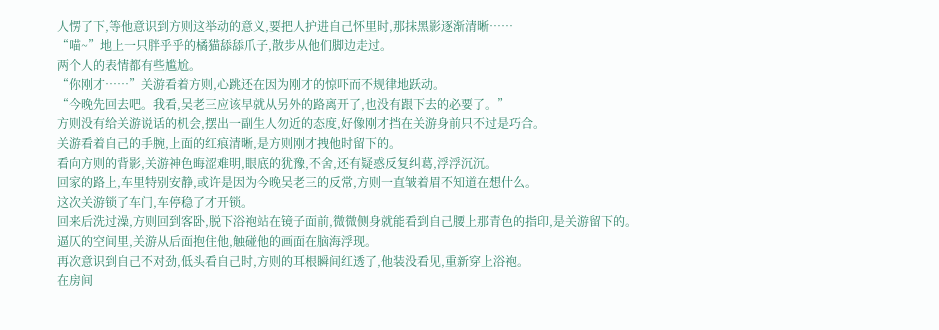人愣了下,等他意识到方则这举动的意义,要把人护进自己怀里时,那抹黑影逐渐清晰……
“喵~”地上一只胖乎乎的橘猫舔舔爪子,散步从他们脚边走过。
两个人的表情都有些尴尬。
“你刚才……”关游看着方则,心跳还在因为刚才的惊吓而不规律地跃动。
“今晚先回去吧。我看,吴老三应该早就从另外的路离开了,也没有跟下去的必要了。”
方则没有给关游说话的机会,摆出一副生人勿近的态度,好像刚才挡在关游身前只不过是巧合。
关游看着自己的手腕,上面的红痕清晰,是方则刚才拽他时留下的。
看向方则的背影,关游神色晦涩难明,眼底的犹豫,不舍,还有疑惑反复纠葛,浮浮沉沉。
回家的路上,车里特别安静,或许是因为今晚吴老三的反常,方则一直皱着眉不知道在想什么。
这次关游锁了车门,车停稳了才开锁。
回来后洗过澡,方则回到客卧,脱下浴袍站在镜子面前,微微侧身就能看到自己腰上那青色的指印,是关游留下的。
逼仄的空间里,关游从后面抱住他,触碰他的画面在脑海浮现。
再次意识到自己不对劲,低头看自己时,方则的耳根瞬间红透了,他装没看见,重新穿上浴袍。
在房间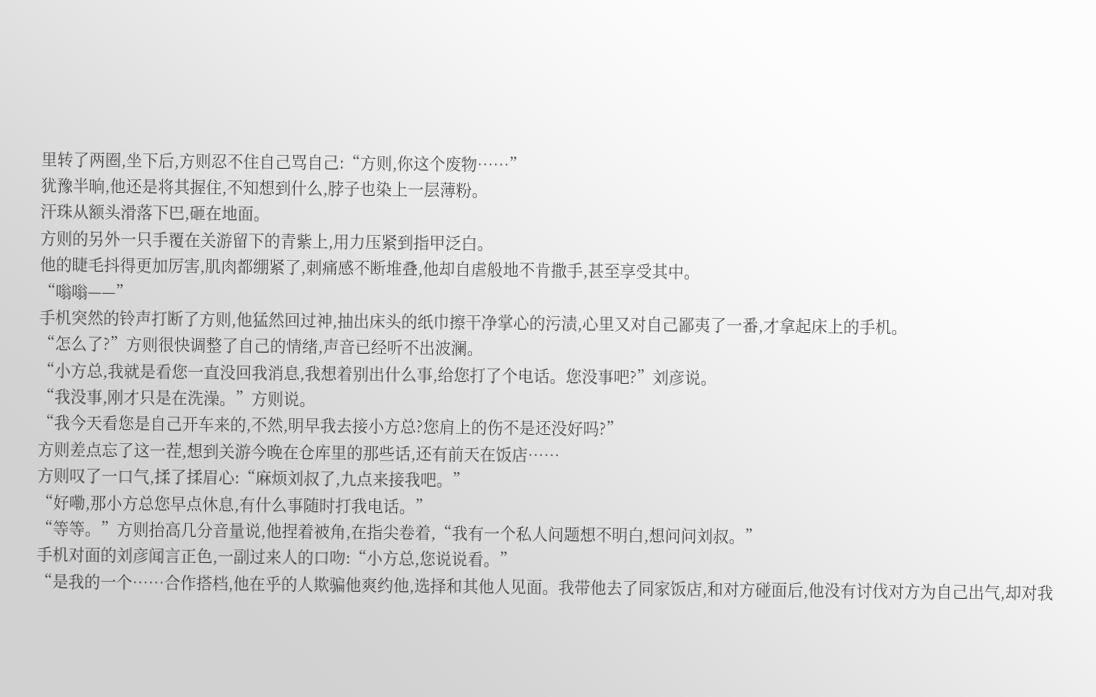里转了两圈,坐下后,方则忍不住自己骂自己:“方则,你这个废物……”
犹豫半晌,他还是将其握住,不知想到什么,脖子也染上一层薄粉。
汗珠从额头滑落下巴,砸在地面。
方则的另外一只手覆在关游留下的青紫上,用力压紧到指甲泛白。
他的睫毛抖得更加厉害,肌肉都绷紧了,刺痛感不断堆叠,他却自虐般地不肯撒手,甚至享受其中。
“嗡嗡——”
手机突然的铃声打断了方则,他猛然回过神,抽出床头的纸巾擦干净掌心的污渍,心里又对自己鄙夷了一番,才拿起床上的手机。
“怎么了?”方则很快调整了自己的情绪,声音已经听不出波澜。
“小方总,我就是看您一直没回我消息,我想着别出什么事,给您打了个电话。您没事吧?”刘彦说。
“我没事,刚才只是在洗澡。”方则说。
“我今天看您是自己开车来的,不然,明早我去接小方总?您肩上的伤不是还没好吗?”
方则差点忘了这一茬,想到关游今晚在仓库里的那些话,还有前天在饭店……
方则叹了一口气,揉了揉眉心:“麻烦刘叔了,九点来接我吧。”
“好嘞,那小方总您早点休息,有什么事随时打我电话。”
“等等。”方则抬高几分音量说,他捏着被角,在指尖卷着,“我有一个私人问题想不明白,想问问刘叔。”
手机对面的刘彦闻言正色,一副过来人的口吻:“小方总,您说说看。”
“是我的一个……合作搭档,他在乎的人欺骗他爽约他,选择和其他人见面。我带他去了同家饭店,和对方碰面后,他没有讨伐对方为自己出气,却对我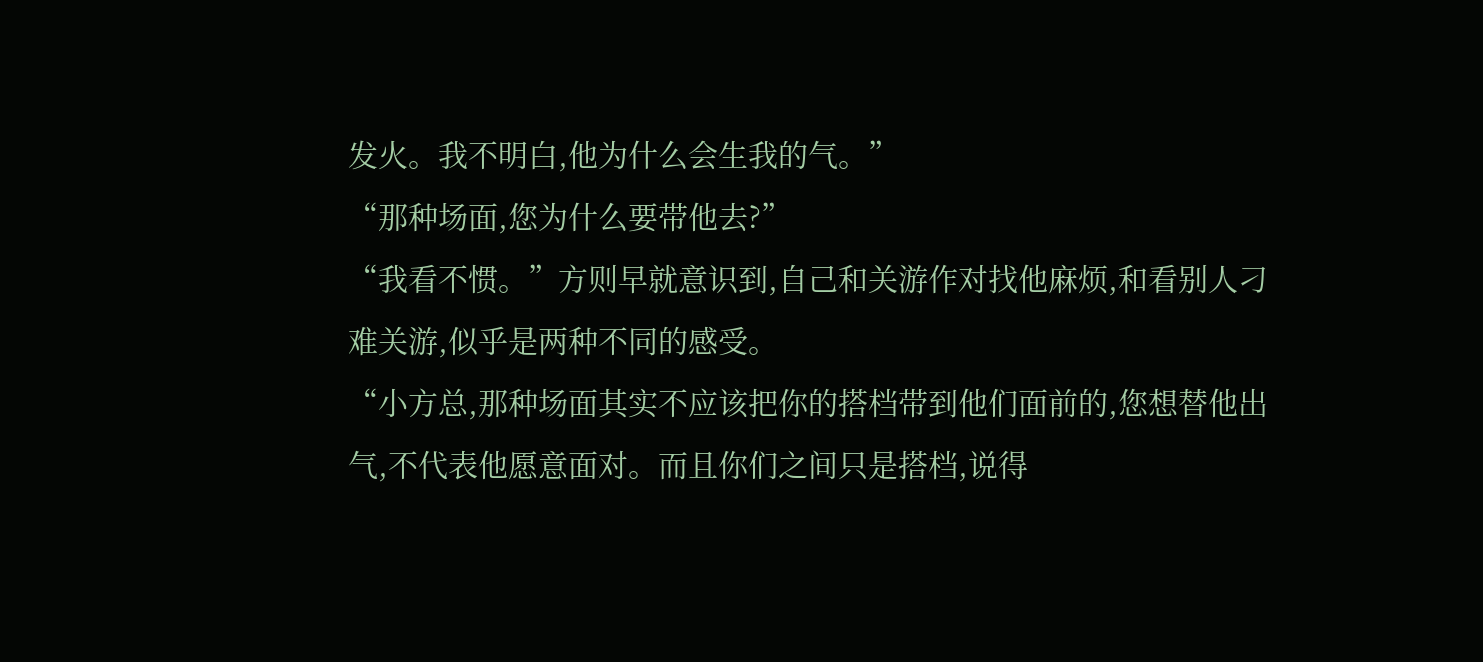发火。我不明白,他为什么会生我的气。”
“那种场面,您为什么要带他去?”
“我看不惯。”方则早就意识到,自己和关游作对找他麻烦,和看别人刁难关游,似乎是两种不同的感受。
“小方总,那种场面其实不应该把你的搭档带到他们面前的,您想替他出气,不代表他愿意面对。而且你们之间只是搭档,说得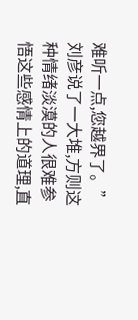难听一点,您越界了。”
刘彦说了一大堆,方则这种情绪淡漠的人很难参悟这些感情上的道理,直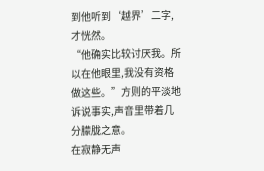到他听到‘越界’二字,才恍然。
“他确实比较讨厌我。所以在他眼里,我没有资格做这些。”方则的平淡地诉说事实,声音里带着几分朦胧之意。
在寂静无声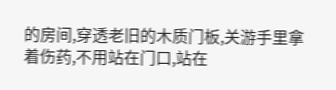的房间,穿透老旧的木质门板,关游手里拿着伤药,不用站在门口,站在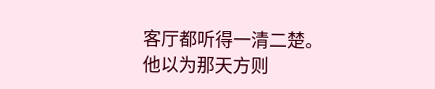客厅都听得一清二楚。
他以为那天方则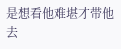是想看他难堪才带他去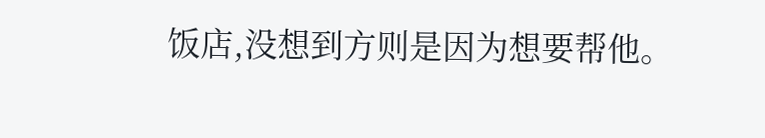饭店,没想到方则是因为想要帮他。